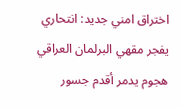اختراق امني جديد: انتحاري يفجر مقهي البرلمان العراقي
هجوم يدمر أقدم جسور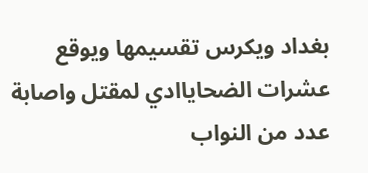بغداد ويكرس تقسيمها ويوقع عشرات الضحاياادي لمقتل واصابة عدد من النواب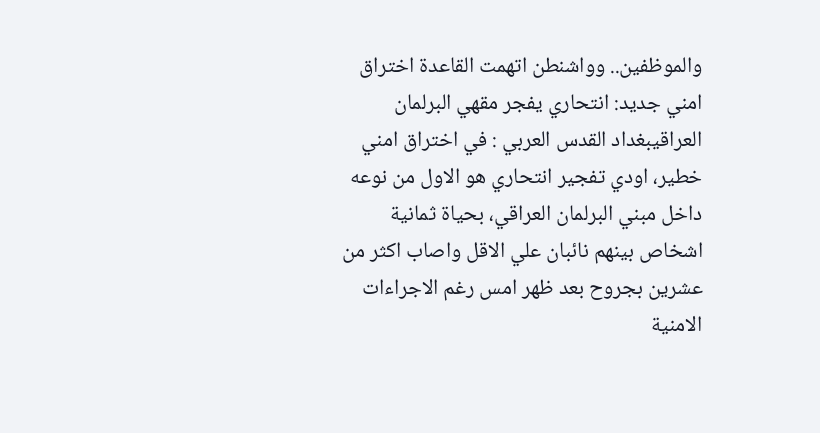والموظفين.. وواشنطن اتهمت القاعدة اختراق امني جديد: انتحاري يفجر مقهي البرلمان العراقيبغداد القدس العربي : في اختراق امني خطير، اودي تفجير انتحاري هو الاول من نوعه داخل مبني البرلمان العراقي، بحياة ثمانية اشخاص بينهم نائبان علي الاقل واصاب اكثر من عشرين بجروح بعد ظهر امس رغم الاجراءات الامنية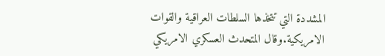المشددة التي تتخذها السلطات العراقية والقوات الامريكية.وقال المتحدث العسكري الامريكي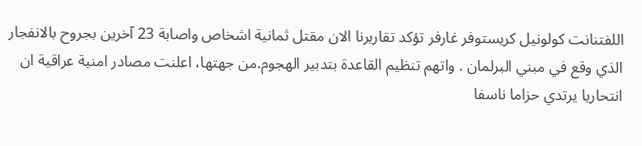اللفتنانت كولونيل كريستوفر غارفر تؤكد تقاريرنا الان مقتل ثمانية اشخاص واصابة 23 آخرين بجروح بالانفجار الذي وقع في مبني البرلمان . واتهم تنظيم القاعدة بتدبير الهجوم.من جهتها، اعلنت مصادر امنية عراقية ان انتحاريا يرتدي حزاما ناسفا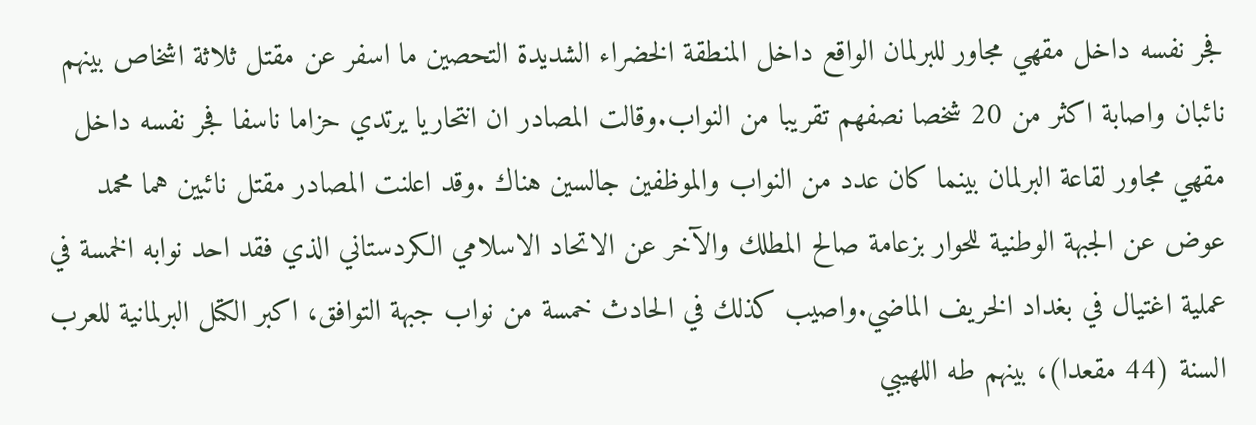فجر نفسه داخل مقهي مجاور للبرلمان الواقع داخل المنطقة الخضراء الشديدة التحصين ما اسفر عن مقتل ثلاثة اشخاص بينهم نائبان واصابة اكثر من 20 شخصا نصفهم تقريبا من النواب.وقالت المصادر ان انتحاريا يرتدي حزاما ناسفا فجر نفسه داخل مقهي مجاور لقاعة البرلمان بينما كان عدد من النواب والموظفين جالسين هناك .وقد اعلنت المصادر مقتل نائبين هما محمد عوض عن الجبهة الوطنية للحوار بزعامة صالح المطلك والآخر عن الاتحاد الاسلامي الكردستاني الذي فقد احد نوابه الخمسة في عملية اغتيال في بغداد الخريف الماضي.واصيب كذلك في الحادث خمسة من نواب جبهة التوافق، اكبر الكتل البرلمانية للعرب السنة (44 مقعدا)، بينهم طه اللهيبي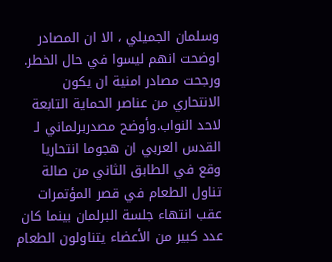وسلمان الجميلي ، الا ان المصادر اوضحت انهم ليسوا في حال الخطر. ورجحت مصادر امنية ان يكون الانتحاري من عناصر الحماية التابعة لاحد النواب.وأوضح مصدربرلماني لـ القدس العربي ان هجوما انتحاريا وقع في الطابق الثاني من صالة تناول الطعام في قصر المؤتمرات عقب انتهاء جلسة البرلمان بينما كان عدد كبير من الأعضاء يتناولون الطعام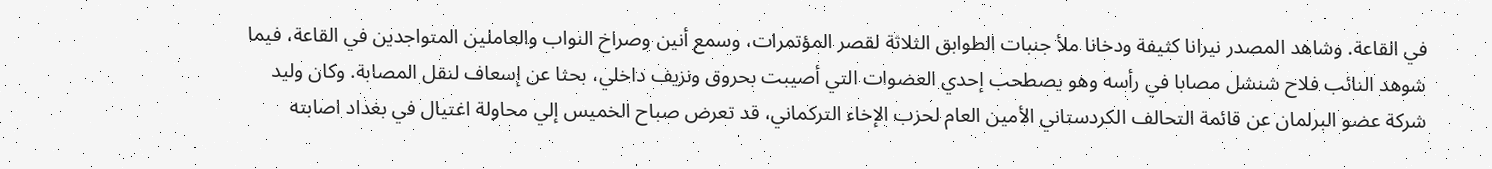في القاعة. وشاهد المصدر نيرانا كثيفة ودخانا ملأ جنبات الطوابق الثلاثة لقصر المؤتمرات، وسمع أنين وصراخ النواب والعاملين المتواجدين في القاعة، فيما شوهد النائب فلاح شنشل مصابا في رأسه وهو يصطحب إحدي العضوات التي أصيبت بحروق ونزيف داخلي، بحثا عن إسعاف لنقل المصابة. وكان وليد شركة عضو البرلمان عن قائمة التحالف الكردستاني الأمين العام لحزب الإخاء التركماني، قد تعرض صباح الخميس إلي محاولة اغتيال في بغداد اصابته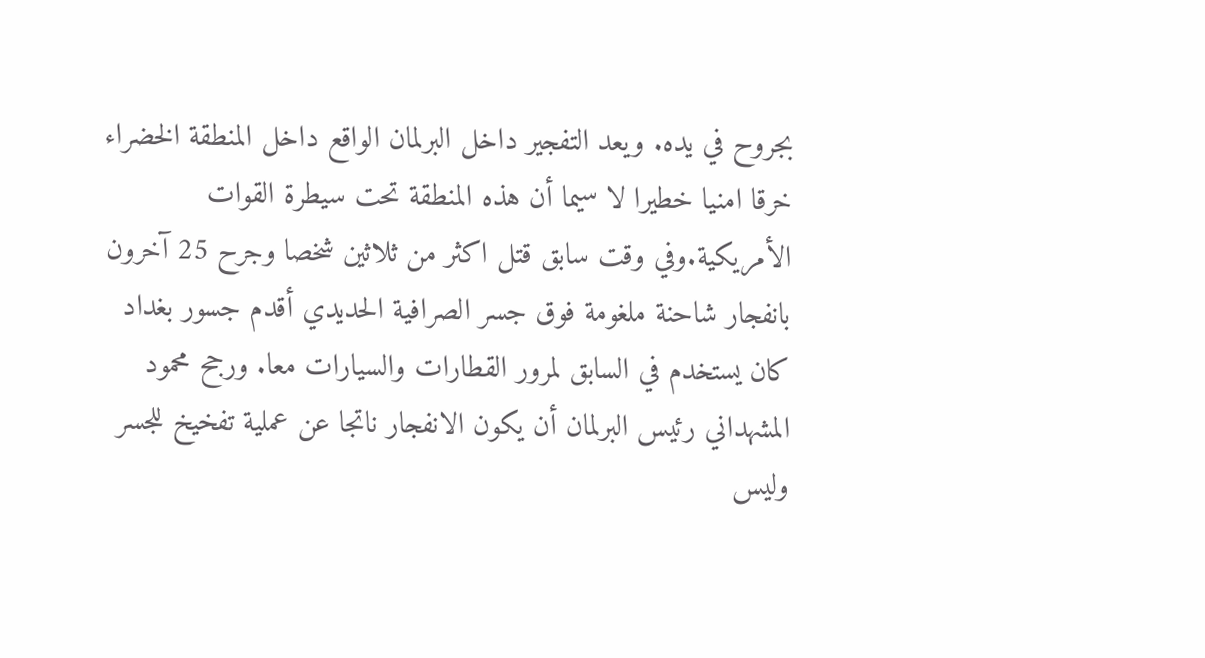بجروح في يده. ويعد التفجير داخل البرلمان الواقع داخل المنطقة الخضراء خرقا امنيا خطيرا لا سيما أن هذه المنطقة تحت سيطرة القوات الأمريكية.وفي وقت سابق قتل اكثر من ثلاثين شخصا وجرح 25 آخرون بانفجار شاحنة ملغومة فوق جسر الصرافية الحديدي أقدم جسور بغداد كان يستخدم في السابق لمرور القطارات والسيارات معا. ورجح محمود المشهداني رئيس البرلمان أن يكون الانفجار ناتجا عن عملية تفخيخ للجسر وليس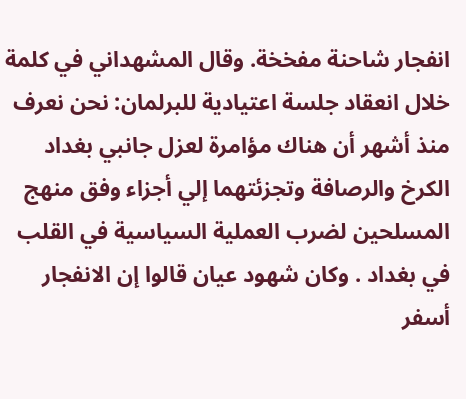انفجار شاحنة مفخخة. وقال المشهداني في كلمة خلال انعقاد جلسة اعتيادية للبرلمان: نحن نعرف منذ أشهر أن هناك مؤامرة لعزل جانبي بغداد الكرخ والرصافة وتجزئتهما إلي أجزاء وفق منهج المسلحين لضرب العملية السياسية في القلب في بغداد . وكان شهود عيان قالوا إن الانفجار أسفر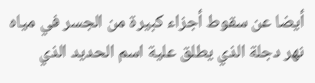أيضا عن سقوط أجزاء كبيرة من الجسر في مياه نهر دجلة الذي يطلق علية اسم الحديد الذي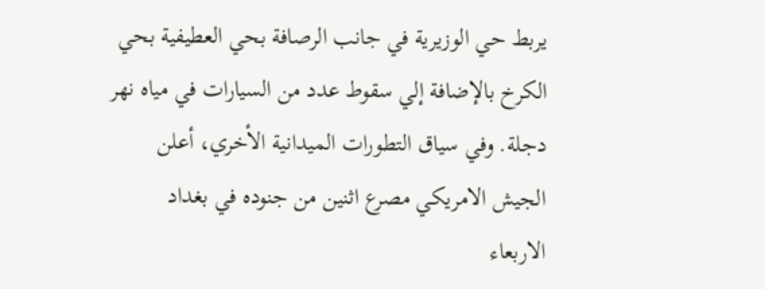يربط حي الوزيرية في جانب الرصافة بحي العطيفية بحي الكرخ بالإضافة إلي سقوط عدد من السيارات في مياه نهر دجلة. وفي سياق التطورات الميدانية الأخري، أعلن الجيش الامريكي مصرع اثنين من جنوده في بغداد الاربعاء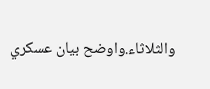والثلاثاء.واوضح بيان عسكري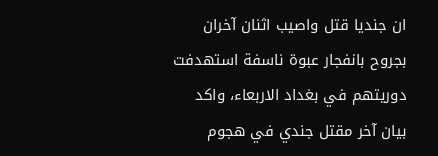ان جنديا قتل واصيب اثنان آخران بجروح بانفجار عبوة ناسفة استهدفت دوريتهم في بغداد الاربعاء، واكد بيان آخر مقتل جندي في هجوم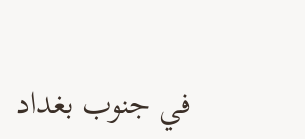في جنوب بغداد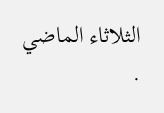الثلاثاء الماضي .